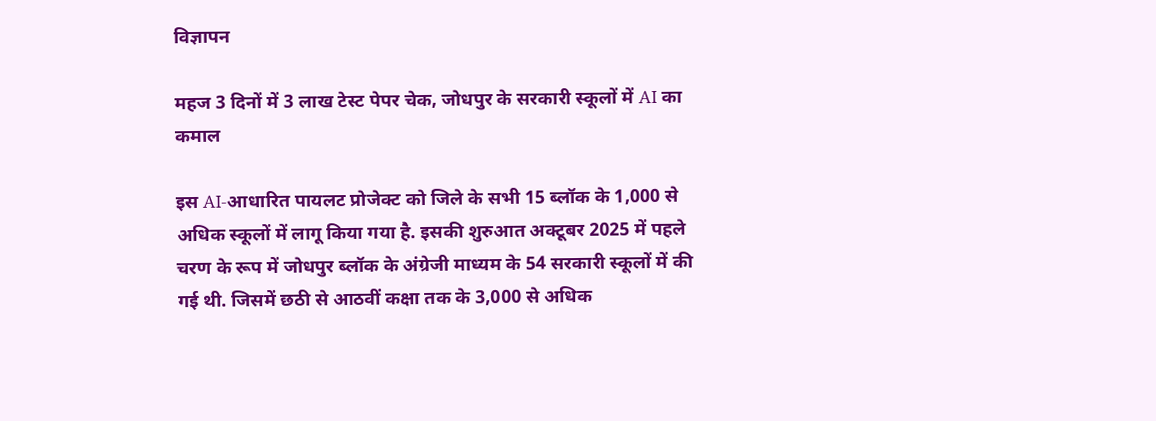विज्ञापन

महज 3 दिनों में 3 लाख टेस्ट पेपर चेक, जोधपुर के सरकारी स्कूलों में AI का कमाल

इस AI-आधारित पायलट प्रोजेक्ट को जिले के सभी 15 ब्लॉक के 1,000 से अधिक स्कूलों में लागू किया गया है. इसकी शुरुआत अक्टूबर 2025 में पहले चरण के रूप में जोधपुर ब्लॉक के अंग्रेजी माध्यम के 54 सरकारी स्कूलों में की गई थी. जिसमें छठी से आठवीं कक्षा तक के 3,000 से अधिक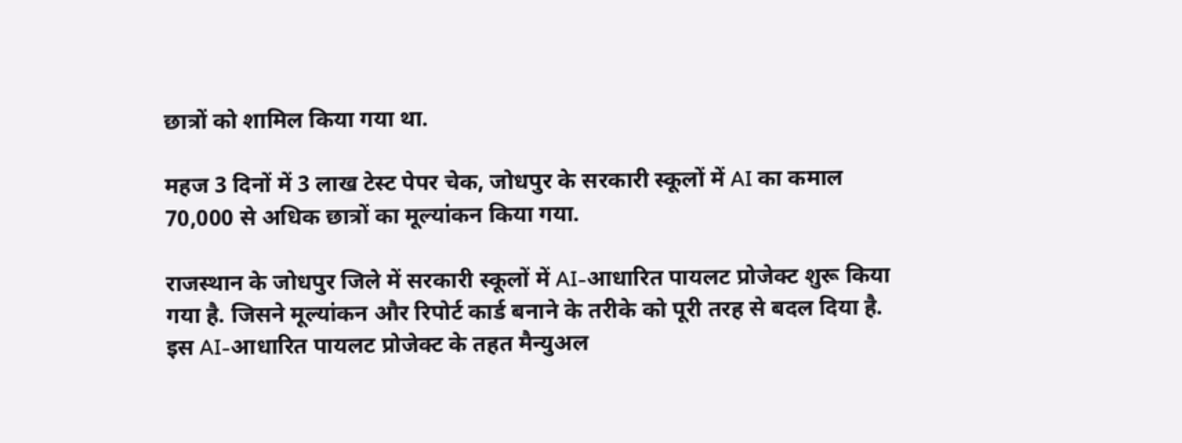छात्रों को शामिल किया गया था.

महज 3 दिनों में 3 लाख टेस्ट पेपर चेक, जोधपुर के सरकारी स्कूलों में AI का कमाल
70,000 से अधिक छात्रों का मूल्यांकन किया गया.

राजस्थान के जोधपुर जिले में सरकारी स्कूलों में AI-आधारित पायलट प्रोजेक्ट शुरू किया गया है. जिसने मूल्यांकन और रिपोर्ट कार्ड बनाने के तरीके को पूरी तरह से बदल दिया है. इस AI-आधारित पायलट प्रोजेक्ट के तहत मैन्युअल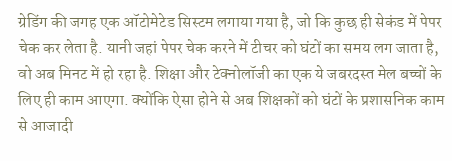ग्रेडिंग की जगह एक ऑटोमेटेड सिस्टम लगाया गया है, जो कि कुछ ही सेकंड में पेपर चेक कर लेता है. यानी जहां पेपर चेक करने में टीचर को घंटों का समय लग जाता है, वो अब मिनट में हो रहा है. शिक्षा और टेक्नोलॉजी का एक ये जबरदस्त मेल बच्चों के लिए ही काम आएगा. क्योंकि ऐसा होने से अब शिक्षकों को घंटों के प्रशासनिक काम से आजादी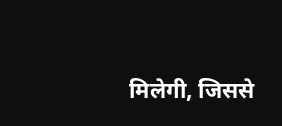मिलेगी, जिससे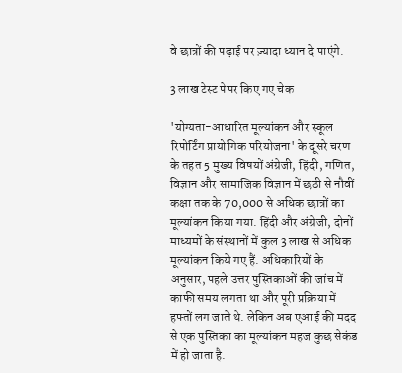वे छात्रों की पढ़ाई पर ज़्यादा ध्यान दे पाएंगे.

3 लाख टेस्ट पेपर किए गए चेक

'योग्यता-आधारित मूल्यांकन और स्कूल रिपोर्टिंग प्रायोगिक परियोजना' के दूसरे चरण के तहत 5 मुख्य विषयों अंग्रेजी, हिंदी, गणित, विज्ञान और सामाजिक विज्ञान में छठी से नौवीं कक्षा तक के 70,000 से अधिक छात्रों का मूल्यांकन किया गया. हिंदी और अंग्रेजी, दोनों माध्यमों के संस्थानों में कुल 3 लाख से अधिक मूल्यांकन किये गए हैं. अधिकारियों के अनुसार, पहले उत्तर पुस्तिकाओं की जांच में काफी समय लगता था और पूरी प्रक्रिया में हफ्तों लग जाते थे. लेकिन अब एआई की मदद से एक पुस्तिका का मूल्यांकन महज कुछ सेकंड में हो जाता है.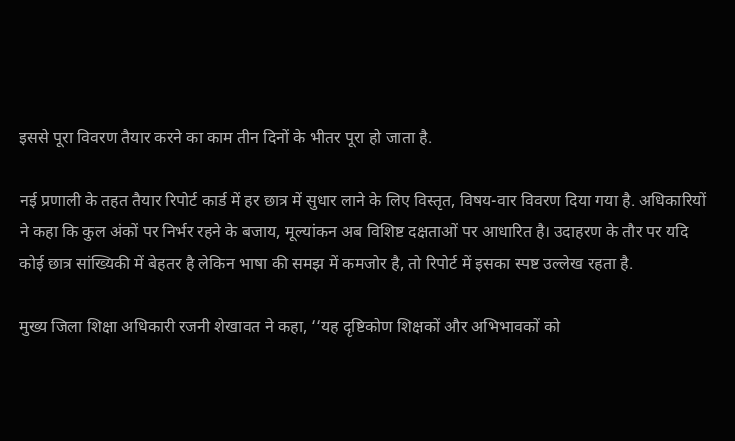इससे पूरा विवरण तैयार करने का काम तीन दिनों के भीतर पूरा हो जाता है.

नई प्रणाली के तहत तैयार रिपोर्ट कार्ड में हर छात्र में सुधार लाने के लिए विस्तृत, विषय-वार विवरण दिया गया है. अधिकारियों ने कहा कि कुल अंकों पर निर्भर रहने के बजाय, मूल्यांकन अब विशिष्ट दक्षताओं पर आधारित है। उदाहरण के तौर पर यदि कोई छात्र सांख्यिकी में बेहतर है लेकिन भाषा की समझ में कमजोर है, तो रिपोर्ट में इसका स्पष्ट उल्लेख रहता है.

मुख्य जिला शिक्षा अधिकारी रजनी शेखावत ने कहा, ‘‘यह दृष्टिकोण शिक्षकों और अभिभावकों को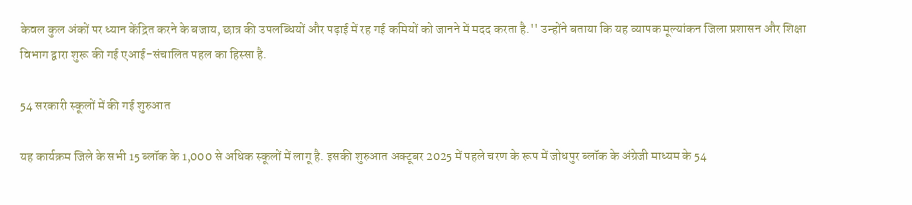केवल कुल अंकों पर ध्यान केंद्रित करने के बजाय, छात्र की उपलब्धियों और पढ़ाई में रह गई कमियों को जानने में मदद करता है.'' उन्होंने बताया कि यह व्यापक मूल्यांकन जिला प्रशासन और शिक्षा विभाग द्वारा शुरू की गई एआई-संचालित पहल का हिस्सा है.

54 सरकारी स्कूलों में की गई शुरुआत

यह कार्यक्रम जिले के सभी 15 ब्लॉक के 1,000 से अधिक स्कूलों में लागू है. इसकी शुरुआत अक्टूबर 2025 में पहले चरण के रूप में जोधपुर ब्लॉक के अंग्रेजी माध्यम के 54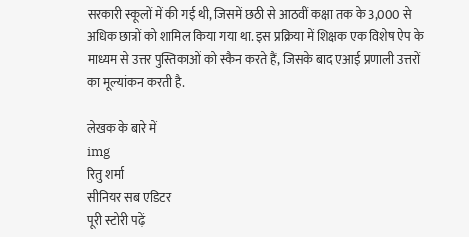सरकारी स्कूलों में की गई थी, जिसमें छठी से आठवीं कक्षा तक के 3,000 से अधिक छात्रों को शामिल किया गया था. इस प्रक्रिया में शिक्षक एक विशेष ऐप के माध्यम से उत्तर पुस्तिकाओं को स्कैन करते हैं, जिसके बाद एआई प्रणाली उत्तरों का मूल्यांकन करती है.

लेखक के बारे में
img
रितु शर्मा
सीनियर सब एडिटर
पूरी स्टोरी पढ़ें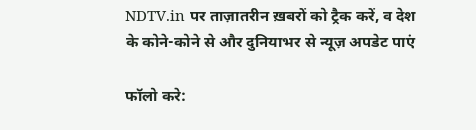NDTV.in पर ताज़ातरीन ख़बरों को ट्रैक करें, व देश के कोने-कोने से और दुनियाभर से न्यूज़ अपडेट पाएं

फॉलो करे: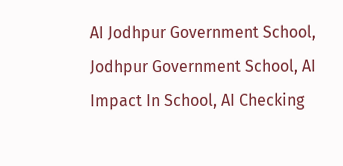AI Jodhpur Government School, Jodhpur Government School, AI Impact In School, AI Checking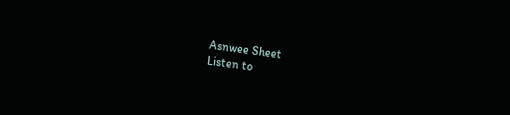Asnwee Sheet
Listen to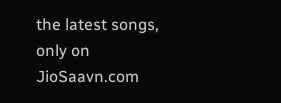the latest songs, only on JioSaavn.com